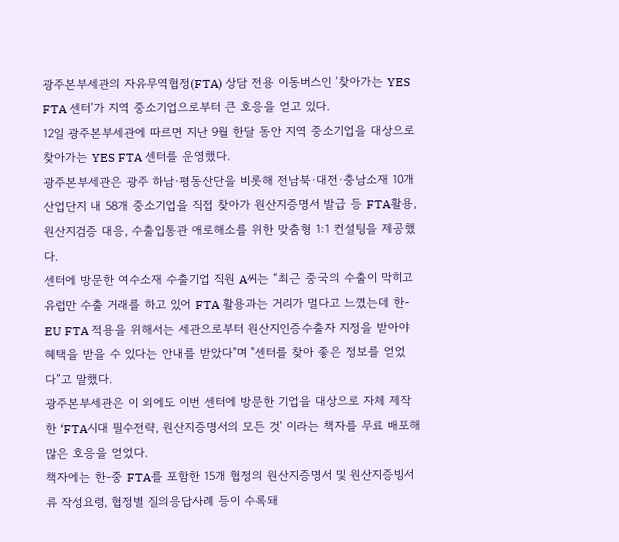광주본부세관의 자유무역협정(FTA) 상담 전용 이동버스인 ‘찾아가는 YES FTA 센터’가 지역 중소기업으로부터 큰 호응을 얻고 있다.
12일 광주본부세관에 따르면 지난 9월 한달 동안 지역 중소기업을 대상으로 찾아가는 YES FTA 센터를 운영했다.
광주본부세관은 광주 하남·평동산단을 비롯해 전남북·대전·충남소재 10개 산업단지 내 58개 중소기업을 직접 찾아가 원산지증명서 발급 등 FTA활용, 원산지검증 대응, 수출입통관 애로해소를 위한 맞춤형 1:1 컨설팅을 제공했다.
센터에 방문한 여수소재 수출기업 직원 A씨는 “최근 중국의 수출이 막히고 유럽만 수출 거래를 하고 있어 FTA 활용과는 거리가 멀다고 느꼈는데 한-EU FTA 적용을 위해서는 세관으로부터 원산지인증수출자 지정을 받아야 혜택을 받을 수 있다는 안내를 받았다"며 "센터를 찾아 좋은 정보를 얻었다”고 말했다.
광주본부세관은 이 외에도 이번 센터에 방문한 기업을 대상으로 자체 제작한 ‘FTA시대 필수전략, 원산지증명서의 모든 것’ 이라는 책자를 무료 배포해 많은 호응을 얻었다.
책자에는 한-중 FTA를 포함한 15개 협정의 원산지증명서 및 원산지증빙서류 작성요령, 협정별 질의응답사례 등이 수록돼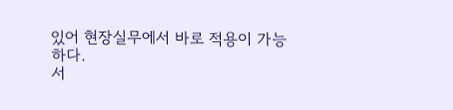있어 현장실무에서 바로 적용이 가능하다.
서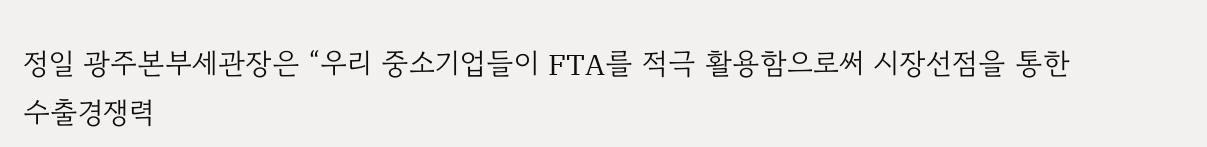정일 광주본부세관장은 “우리 중소기업들이 FTA를 적극 활용함으로써 시장선점을 통한 수출경쟁력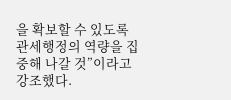을 확보할 수 있도록 관세행정의 역량을 집중해 나갈 것”이라고 강조했다.